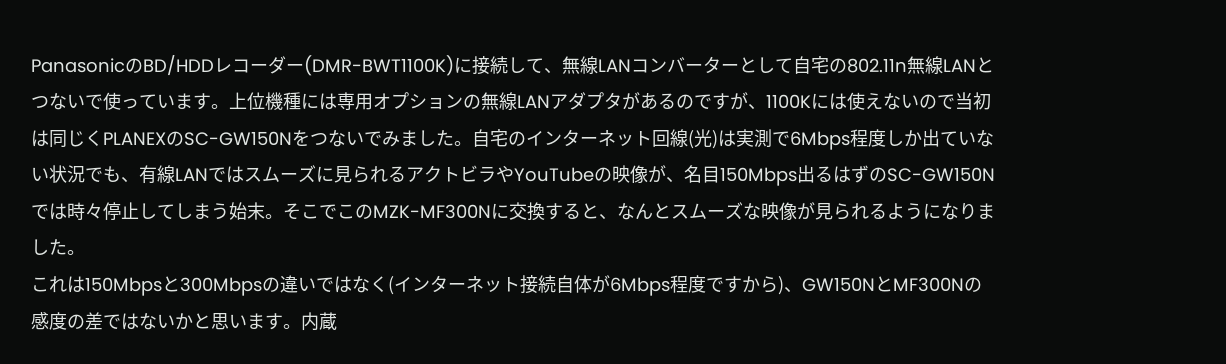PanasonicのBD/HDDレコーダー(DMR-BWT1100K)に接続して、無線LANコンバーターとして自宅の802.11n無線LANとつないで使っています。上位機種には専用オプションの無線LANアダプタがあるのですが、1100Kには使えないので当初は同じくPLANEXのSC-GW150Nをつないでみました。自宅のインターネット回線(光)は実測で6Mbps程度しか出ていない状況でも、有線LANではスムーズに見られるアクトビラやYouTubeの映像が、名目150Mbps出るはずのSC-GW150Nでは時々停止してしまう始末。そこでこのMZK-MF300Nに交換すると、なんとスムーズな映像が見られるようになりました。
これは150Mbpsと300Mbpsの違いではなく(インターネット接続自体が6Mbps程度ですから)、GW150NとMF300Nの感度の差ではないかと思います。内蔵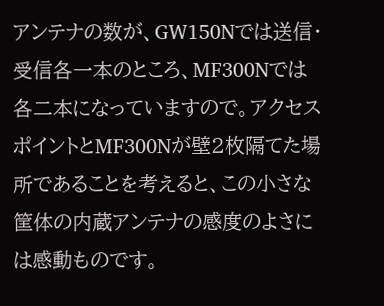アンテナの数が、GW150Nでは送信・受信各一本のところ、MF300Nでは各二本になっていますので。アクセスポイントとMF300Nが壁2枚隔てた場所であることを考えると、この小さな筐体の内蔵アンテナの感度のよさには感動ものです。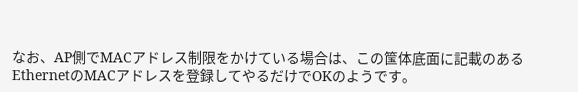なお、AP側でMACアドレス制限をかけている場合は、この筺体底面に記載のあるEthernetのMACアドレスを登録してやるだけでOKのようです。